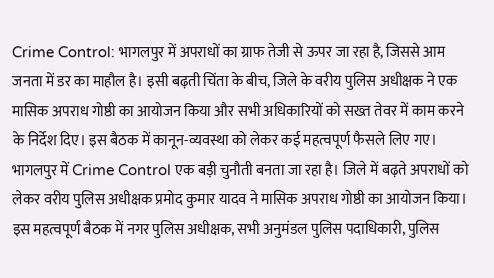Crime Control: भागलपुर में अपराधों का ग्राफ तेजी से ऊपर जा रहा है, जिससे आम जनता में डर का माहौल है। इसी बढ़ती चिंता के बीच, जिले के वरीय पुलिस अधीक्षक ने एक मासिक अपराध गोष्ठी का आयोजन किया और सभी अधिकारियों को सख्त तेवर में काम करने के निर्देश दिए। इस बैठक में कानून-व्यवस्था को लेकर कई महत्वपूर्ण फैसले लिए गए।
भागलपुर में Crime Control एक बड़ी चुनौती बनता जा रहा है। जिले में बढ़ते अपराधों को लेकर वरीय पुलिस अधीक्षक प्रमोद कुमार यादव ने मासिक अपराध गोष्ठी का आयोजन किया। इस महत्वपूर्ण बैठक में नगर पुलिस अधीक्षक, सभी अनुमंडल पुलिस पदाधिकारी, पुलिस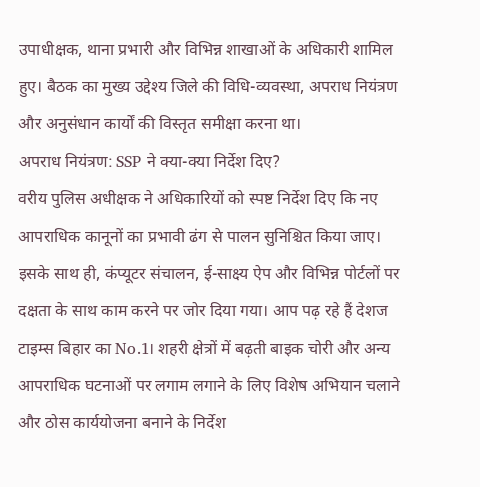उपाधीक्षक, थाना प्रभारी और विभिन्न शाखाओं के अधिकारी शामिल हुए। बैठक का मुख्य उद्देश्य जिले की विधि-व्यवस्था, अपराध नियंत्रण और अनुसंधान कार्यों की विस्तृत समीक्षा करना था।
अपराध नियंत्रण: SSP ने क्या-क्या निर्देश दिए?
वरीय पुलिस अधीक्षक ने अधिकारियों को स्पष्ट निर्देश दिए कि नए आपराधिक कानूनों का प्रभावी ढंग से पालन सुनिश्चित किया जाए। इसके साथ ही, कंप्यूटर संचालन, ई-साक्ष्य ऐप और विभिन्न पोर्टलों पर दक्षता के साथ काम करने पर जोर दिया गया। आप पढ़ रहे हैं देशज टाइम्स बिहार का No.1। शहरी क्षेत्रों में बढ़ती बाइक चोरी और अन्य आपराधिक घटनाओं पर लगाम लगाने के लिए विशेष अभियान चलाने और ठोस कार्ययोजना बनाने के निर्देश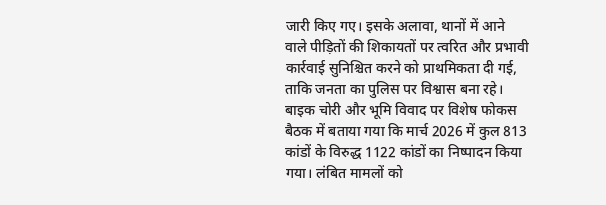जारी किए गए। इसके अलावा, थानों में आने वाले पीड़ितों की शिकायतों पर त्वरित और प्रभावी कार्रवाई सुनिश्चित करने को प्राथमिकता दी गई, ताकि जनता का पुलिस पर विश्वास बना रहे।
बाइक चोरी और भूमि विवाद पर विशेष फोकस
बैठक में बताया गया कि मार्च 2026 में कुल 813 कांडों के विरुद्ध 1122 कांडों का निष्पादन किया गया। लंबित मामलों को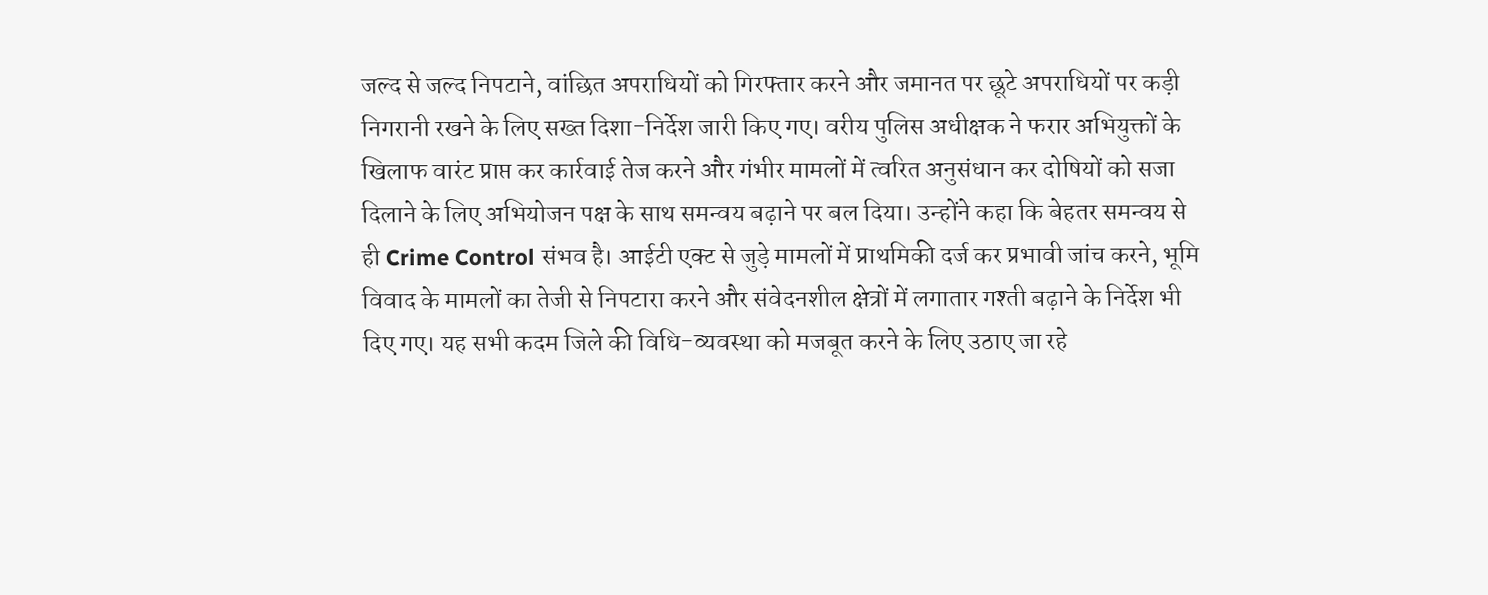जल्द से जल्द निपटाने, वांछित अपराधियों को गिरफ्तार करने और जमानत पर छूटे अपराधियों पर कड़ी निगरानी रखने के लिए सख्त दिशा-निर्देश जारी किए गए। वरीय पुलिस अधीक्षक ने फरार अभियुक्तों के खिलाफ वारंट प्राप्त कर कार्रवाई तेज करने और गंभीर मामलों में त्वरित अनुसंधान कर दोषियों को सजा दिलाने के लिए अभियोजन पक्ष के साथ समन्वय बढ़ाने पर बल दिया। उन्होंने कहा कि बेहतर समन्वय से ही Crime Control संभव है। आईटी एक्ट से जुड़े मामलों में प्राथमिकी दर्ज कर प्रभावी जांच करने, भूमि विवाद के मामलों का तेजी से निपटारा करने और संवेदनशील क्षेत्रों में लगातार गश्ती बढ़ाने के निर्देश भी दिए गए। यह सभी कदम जिले की विधि-व्यवस्था को मजबूत करने के लिए उठाए जा रहे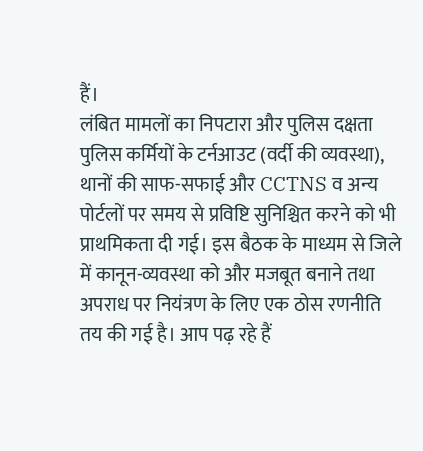हैं।
लंबित मामलों का निपटारा और पुलिस दक्षता
पुलिस कर्मियों के टर्नआउट (वर्दी की व्यवस्था), थानों की साफ-सफाई और CCTNS व अन्य पोर्टलों पर समय से प्रविष्टि सुनिश्चित करने को भी प्राथमिकता दी गई। इस बैठक के माध्यम से जिले में कानून-व्यवस्था को और मजबूत बनाने तथा अपराध पर नियंत्रण के लिए एक ठोस रणनीति तय की गई है। आप पढ़ रहे हैं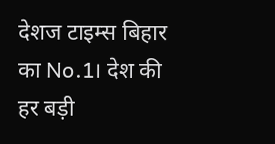देशज टाइम्स बिहार का No.1। देश की हर बड़ी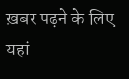ख़बर पढ़ने के लिए यहां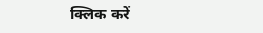क्लिक करें